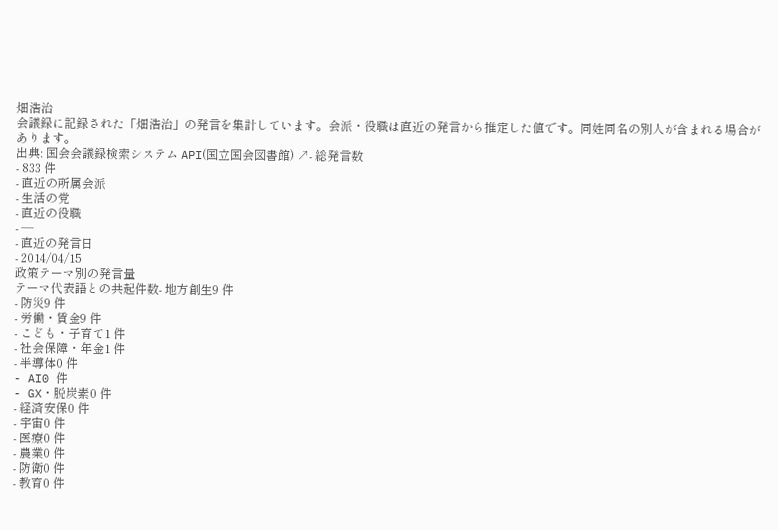畑浩治
会議録に記録された「畑浩治」の発言を集計しています。会派・役職は直近の発言から推定した値です。同姓同名の別人が含まれる場合があります。
出典: 国会会議録検索システム API(国立国会図書館) ↗- 総発言数
- 833 件
- 直近の所属会派
- 生活の党
- 直近の役職
- —
- 直近の発言日
- 2014/04/15
政策テーマ別の発言量
テーマ代表語との共起件数- 地方創生9 件
- 防災9 件
- 労働・賃金9 件
- こども・子育て1 件
- 社会保障・年金1 件
- 半導体0 件
- AI0 件
- GX・脱炭素0 件
- 経済安保0 件
- 宇宙0 件
- 医療0 件
- 農業0 件
- 防衛0 件
- 教育0 件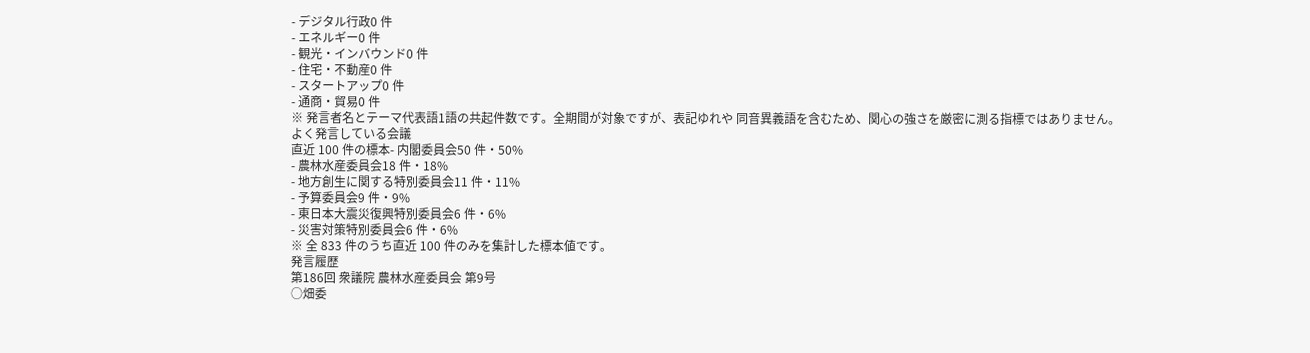- デジタル行政0 件
- エネルギー0 件
- 観光・インバウンド0 件
- 住宅・不動産0 件
- スタートアップ0 件
- 通商・貿易0 件
※ 発言者名とテーマ代表語1語の共起件数です。全期間が対象ですが、表記ゆれや 同音異義語を含むため、関心の強さを厳密に測る指標ではありません。
よく発言している会議
直近 100 件の標本- 内閣委員会50 件・50%
- 農林水産委員会18 件・18%
- 地方創生に関する特別委員会11 件・11%
- 予算委員会9 件・9%
- 東日本大震災復興特別委員会6 件・6%
- 災害対策特別委員会6 件・6%
※ 全 833 件のうち直近 100 件のみを集計した標本値です。
発言履歴
第186回 衆議院 農林水産委員会 第9号
○畑委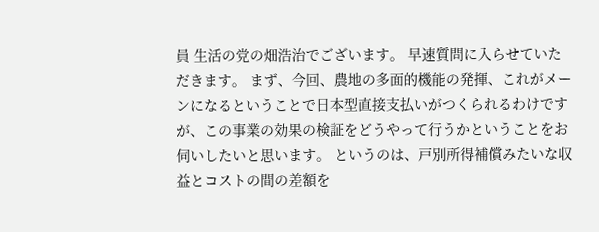員 生活の党の畑浩治でございます。 早速質問に入らせていただきます。 まず、今回、農地の多面的機能の発揮、これがメーンになるということで日本型直接支払いがつくられるわけですが、この事業の効果の検証をどうやって行うかということをお伺いしたいと思います。 というのは、戸別所得補償みたいな収益とコストの間の差額を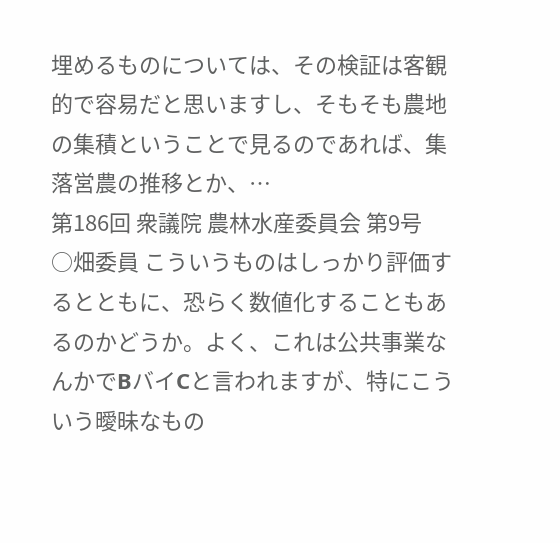埋めるものについては、その検証は客観的で容易だと思いますし、そもそも農地の集積ということで見るのであれば、集落営農の推移とか、…
第186回 衆議院 農林水産委員会 第9号
○畑委員 こういうものはしっかり評価するとともに、恐らく数値化することもあるのかどうか。よく、これは公共事業なんかでBバイCと言われますが、特にこういう曖昧なもの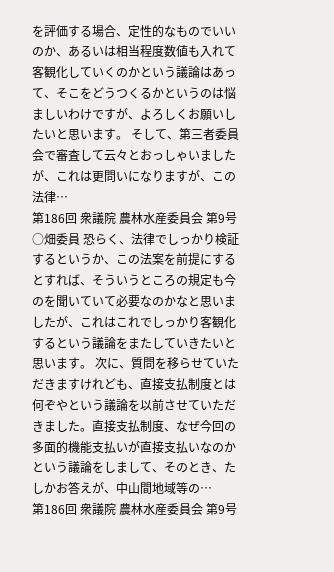を評価する場合、定性的なものでいいのか、あるいは相当程度数値も入れて客観化していくのかという議論はあって、そこをどうつくるかというのは悩ましいわけですが、よろしくお願いしたいと思います。 そして、第三者委員会で審査して云々とおっしゃいましたが、これは更問いになりますが、この法律…
第186回 衆議院 農林水産委員会 第9号
○畑委員 恐らく、法律でしっかり検証するというか、この法案を前提にするとすれば、そういうところの規定も今のを聞いていて必要なのかなと思いましたが、これはこれでしっかり客観化するという議論をまたしていきたいと思います。 次に、質問を移らせていただきますけれども、直接支払制度とは何ぞやという議論を以前させていただきました。直接支払制度、なぜ今回の多面的機能支払いが直接支払いなのかという議論をしまして、そのとき、たしかお答えが、中山間地域等の…
第186回 衆議院 農林水産委員会 第9号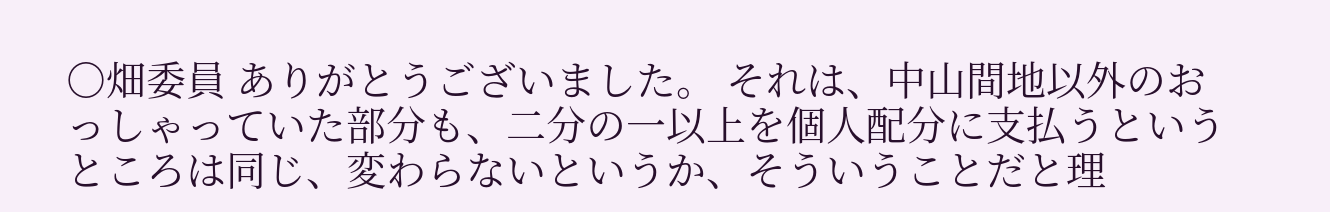○畑委員 ありがとうございました。 それは、中山間地以外のおっしゃっていた部分も、二分の一以上を個人配分に支払うというところは同じ、変わらないというか、そういうことだと理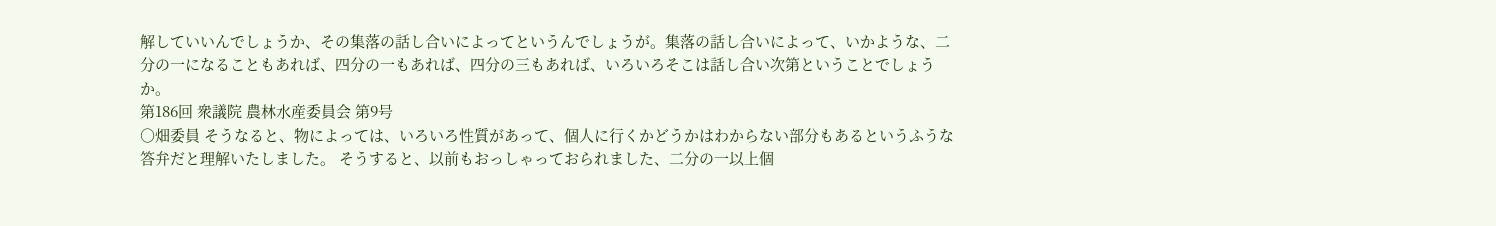解していいんでしょうか、その集落の話し合いによってというんでしょうが。集落の話し合いによって、いかような、二分の一になることもあれば、四分の一もあれば、四分の三もあれば、いろいろそこは話し合い次第ということでしょうか。
第186回 衆議院 農林水産委員会 第9号
○畑委員 そうなると、物によっては、いろいろ性質があって、個人に行くかどうかはわからない部分もあるというふうな答弁だと理解いたしました。 そうすると、以前もおっしゃっておられました、二分の一以上個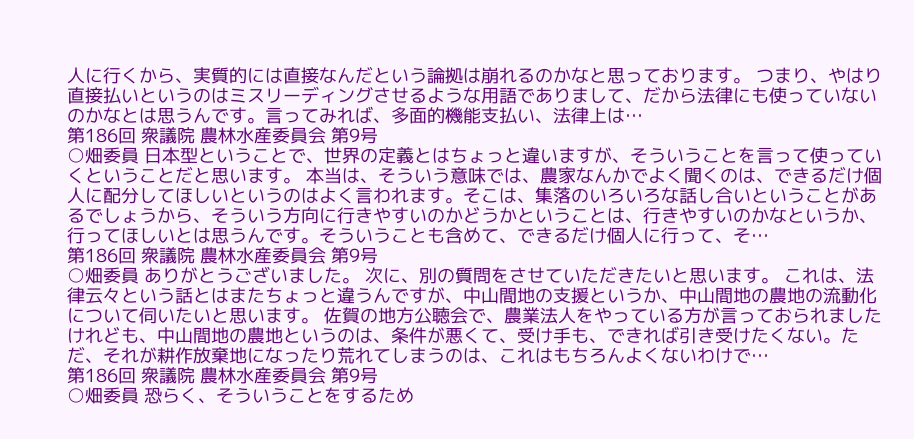人に行くから、実質的には直接なんだという論拠は崩れるのかなと思っております。 つまり、やはり直接払いというのはミスリーディングさせるような用語でありまして、だから法律にも使っていないのかなとは思うんです。言ってみれば、多面的機能支払い、法律上は…
第186回 衆議院 農林水産委員会 第9号
○畑委員 日本型ということで、世界の定義とはちょっと違いますが、そういうことを言って使っていくということだと思います。 本当は、そういう意味では、農家なんかでよく聞くのは、できるだけ個人に配分してほしいというのはよく言われます。そこは、集落のいろいろな話し合いということがあるでしょうから、そういう方向に行きやすいのかどうかということは、行きやすいのかなというか、行ってほしいとは思うんです。そういうことも含めて、できるだけ個人に行って、そ…
第186回 衆議院 農林水産委員会 第9号
○畑委員 ありがとうございました。 次に、別の質問をさせていただきたいと思います。 これは、法律云々という話とはまたちょっと違うんですが、中山間地の支援というか、中山間地の農地の流動化について伺いたいと思います。 佐賀の地方公聴会で、農業法人をやっている方が言っておられましたけれども、中山間地の農地というのは、条件が悪くて、受け手も、できれば引き受けたくない。ただ、それが耕作放棄地になったり荒れてしまうのは、これはもちろんよくないわけで…
第186回 衆議院 農林水産委員会 第9号
○畑委員 恐らく、そういうことをするため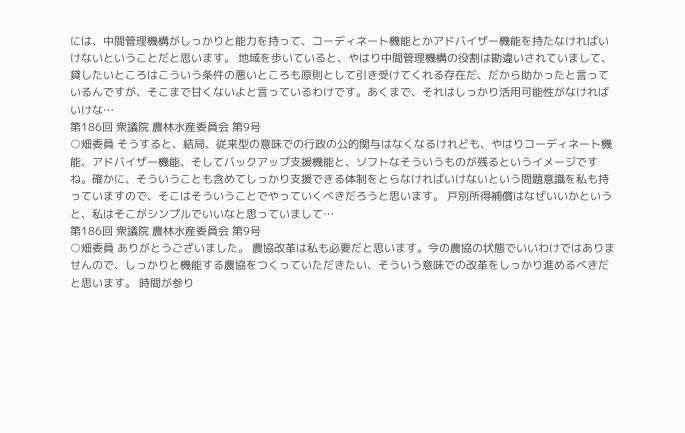には、中間管理機構がしっかりと能力を持って、コーディネート機能とかアドバイザー機能を持たなければいけないということだと思います。 地域を歩いていると、やはり中間管理機構の役割は勘違いされていまして、貸したいところはこういう条件の悪いところも原則として引き受けてくれる存在だ、だから助かったと言っているんですが、そこまで甘くないよと言っているわけです。あくまで、それはしっかり活用可能性がなければいけな…
第186回 衆議院 農林水産委員会 第9号
○畑委員 そうすると、結局、従来型の意味での行政の公的関与はなくなるけれども、やはりコーディネート機能、アドバイザー機能、そしてバックアップ支援機能と、ソフトなそういうものが残るというイメージですね。確かに、そういうことも含めてしっかり支援できる体制をとらなければいけないという問題意識を私も持っていますので、そこはそういうことでやっていくべきだろうと思います。 戸別所得補償はなぜいいかというと、私はそこがシンプルでいいなと思っていまして…
第186回 衆議院 農林水産委員会 第9号
○畑委員 ありがとうございました。 農協改革は私も必要だと思います。今の農協の状態でいいわけではありませんので、しっかりと機能する農協をつくっていただきたい、そういう意味での改革をしっかり進めるべきだと思います。 時間が参り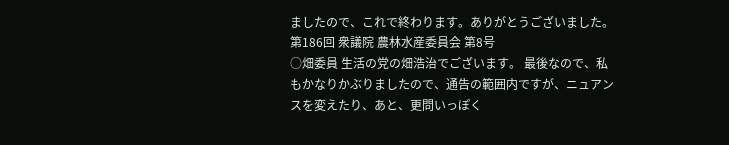ましたので、これで終わります。ありがとうございました。
第186回 衆議院 農林水産委員会 第8号
○畑委員 生活の党の畑浩治でございます。 最後なので、私もかなりかぶりましたので、通告の範囲内ですが、ニュアンスを変えたり、あと、更問いっぽく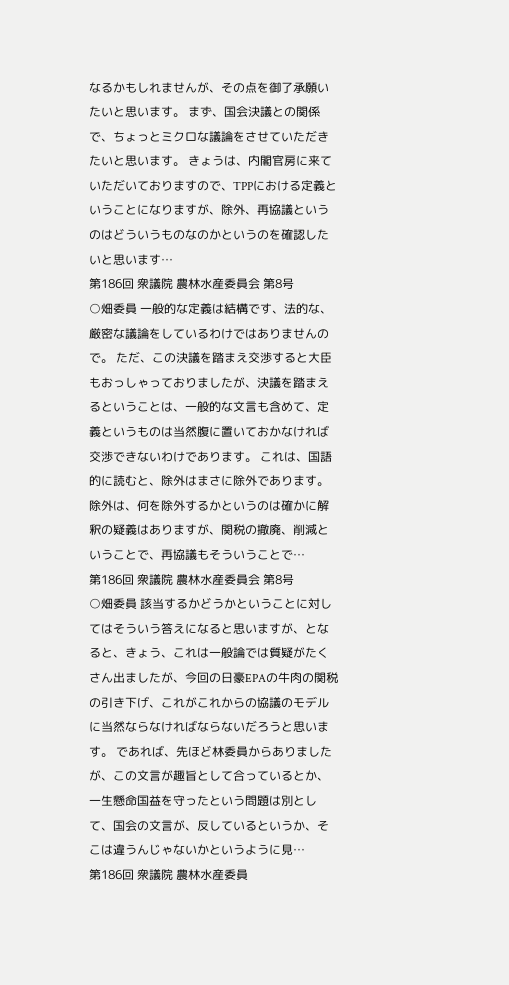なるかもしれませんが、その点を御了承願いたいと思います。 まず、国会決議との関係で、ちょっとミクロな議論をさせていただきたいと思います。 きょうは、内閣官房に来ていただいておりますので、TPPにおける定義ということになりますが、除外、再協議というのはどういうものなのかというのを確認したいと思います…
第186回 衆議院 農林水産委員会 第8号
○畑委員 一般的な定義は結構です、法的な、厳密な議論をしているわけではありませんので。 ただ、この決議を踏まえ交渉すると大臣もおっしゃっておりましたが、決議を踏まえるということは、一般的な文言も含めて、定義というものは当然腹に置いておかなければ交渉できないわけであります。 これは、国語的に読むと、除外はまさに除外であります。除外は、何を除外するかというのは確かに解釈の疑義はありますが、関税の撤廃、削減ということで、再協議もそういうことで…
第186回 衆議院 農林水産委員会 第8号
○畑委員 該当するかどうかということに対してはそういう答えになると思いますが、となると、きょう、これは一般論では質疑がたくさん出ましたが、今回の日豪EPAの牛肉の関税の引き下げ、これがこれからの協議のモデルに当然ならなければならないだろうと思います。 であれば、先ほど林委員からありましたが、この文言が趣旨として合っているとか、一生懸命国益を守ったという問題は別として、国会の文言が、反しているというか、そこは違うんじゃないかというように見…
第186回 衆議院 農林水産委員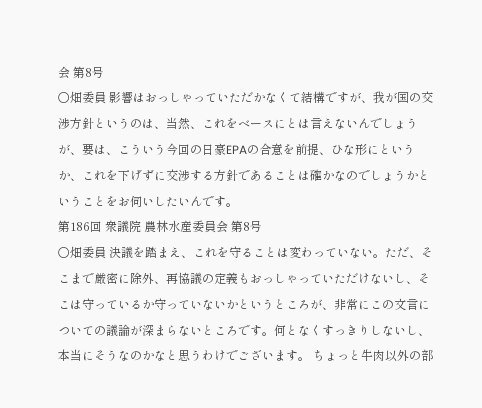会 第8号
○畑委員 影響はおっしゃっていただかなくて結構ですが、我が国の交渉方針というのは、当然、これをベースにとは言えないんでしょうが、要は、こういう今回の日豪EPAの合意を前提、ひな形にというか、これを下げずに交渉する方針であることは確かなのでしょうかということをお伺いしたいんです。
第186回 衆議院 農林水産委員会 第8号
○畑委員 決議を踏まえ、これを守ることは変わっていない。ただ、そこまで厳密に除外、再協議の定義もおっしゃっていただけないし、そこは守っているか守っていないかというところが、非常にこの文言についての議論が深まらないところです。何となくすっきりしないし、本当にそうなのかなと思うわけでございます。 ちょっと牛肉以外の部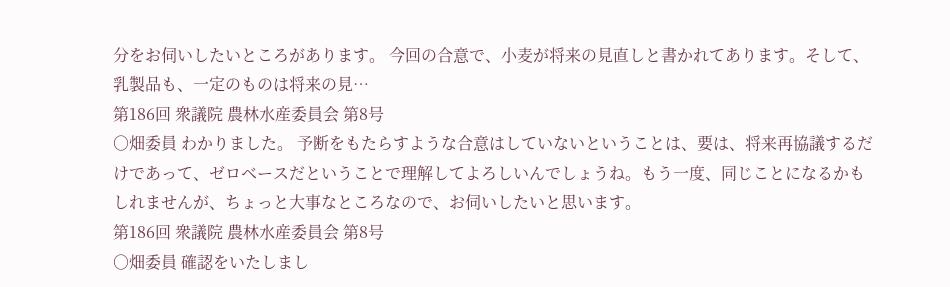分をお伺いしたいところがあります。 今回の合意で、小麦が将来の見直しと書かれてあります。そして、乳製品も、一定のものは将来の見…
第186回 衆議院 農林水産委員会 第8号
○畑委員 わかりました。 予断をもたらすような合意はしていないということは、要は、将来再協議するだけであって、ゼロベースだということで理解してよろしいんでしょうね。もう一度、同じことになるかもしれませんが、ちょっと大事なところなので、お伺いしたいと思います。
第186回 衆議院 農林水産委員会 第8号
○畑委員 確認をいたしまし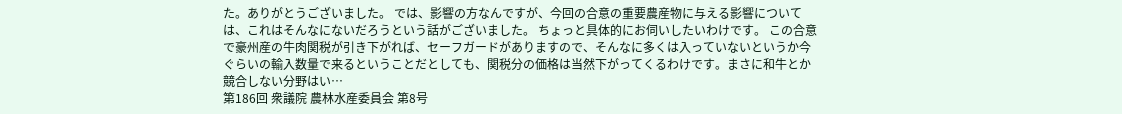た。ありがとうございました。 では、影響の方なんですが、今回の合意の重要農産物に与える影響については、これはそんなにないだろうという話がございました。 ちょっと具体的にお伺いしたいわけです。 この合意で豪州産の牛肉関税が引き下がれば、セーフガードがありますので、そんなに多くは入っていないというか今ぐらいの輸入数量で来るということだとしても、関税分の価格は当然下がってくるわけです。まさに和牛とか競合しない分野はい…
第186回 衆議院 農林水産委員会 第8号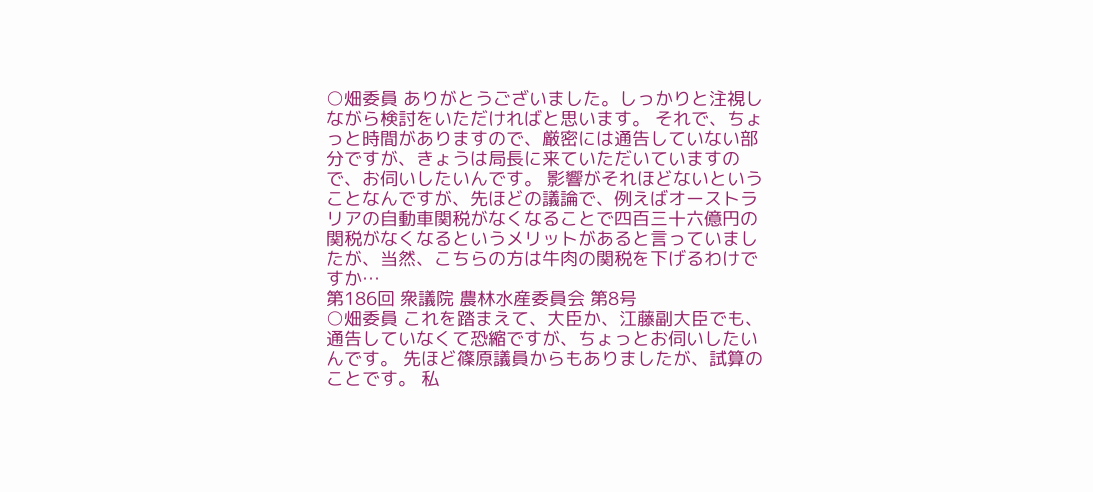○畑委員 ありがとうございました。しっかりと注視しながら検討をいただければと思います。 それで、ちょっと時間がありますので、厳密には通告していない部分ですが、きょうは局長に来ていただいていますので、お伺いしたいんです。 影響がそれほどないということなんですが、先ほどの議論で、例えばオーストラリアの自動車関税がなくなることで四百三十六億円の関税がなくなるというメリットがあると言っていましたが、当然、こちらの方は牛肉の関税を下げるわけですか…
第186回 衆議院 農林水産委員会 第8号
○畑委員 これを踏まえて、大臣か、江藤副大臣でも、通告していなくて恐縮ですが、ちょっとお伺いしたいんです。 先ほど篠原議員からもありましたが、試算のことです。 私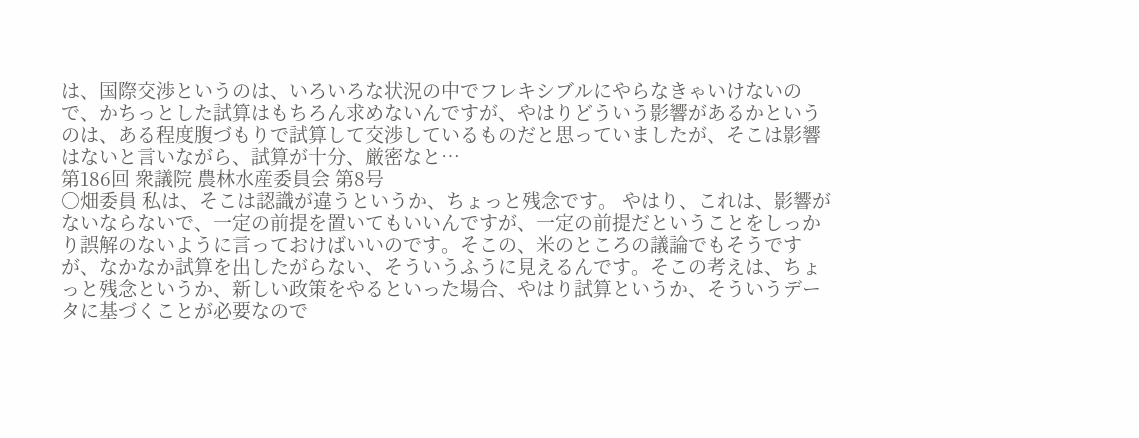は、国際交渉というのは、いろいろな状況の中でフレキシブルにやらなきゃいけないので、かちっとした試算はもちろん求めないんですが、やはりどういう影響があるかというのは、ある程度腹づもりで試算して交渉しているものだと思っていましたが、そこは影響はないと言いながら、試算が十分、厳密なと…
第186回 衆議院 農林水産委員会 第8号
○畑委員 私は、そこは認識が違うというか、ちょっと残念です。 やはり、これは、影響がないならないで、一定の前提を置いてもいいんですが、一定の前提だということをしっかり誤解のないように言っておけばいいのです。そこの、米のところの議論でもそうですが、なかなか試算を出したがらない、そういうふうに見えるんです。そこの考えは、ちょっと残念というか、新しい政策をやるといった場合、やはり試算というか、そういうデータに基づくことが必要なので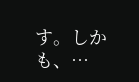す。しかも、…